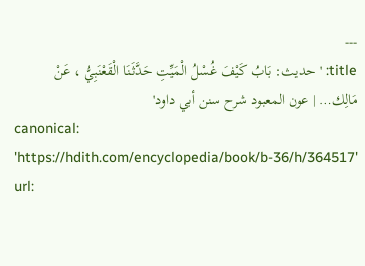---
title: 'حديث: بَابُ كَيْفَ غُسْلُ الْمَيِّتِ حَدَّثَنَا الْقَعْنَبِيُّ ، عَنْ مَالِك… | عون المعبود شرح سنن أبي داود'
canonical: 'https://hdith.com/encyclopedia/book/b-36/h/364517'
url: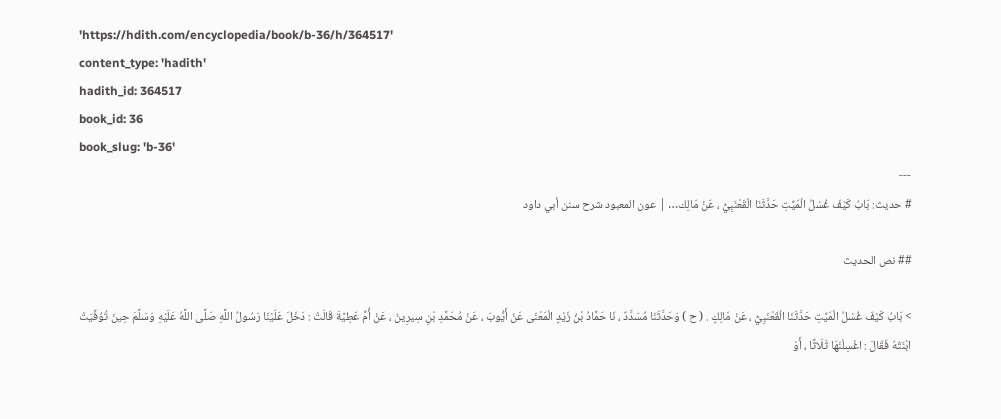'https://hdith.com/encyclopedia/book/b-36/h/364517'
content_type: 'hadith'
hadith_id: 364517
book_id: 36
book_slug: 'b-36'
---
# حديث: بَابُ كَيْفَ غُسْلُ الْمَيِّتِ حَدَّثَنَا الْقَعْنَبِيُّ ، عَنْ مَالِك… | عون المعبود شرح سنن أبي داود

## نص الحديث

> بَابُ كَيْفَ غُسْلُ الْمَيِّتِ حَدَّثَنَا الْقَعْنَبِيُّ ، عَنْ مَالِكٍ . ( ح ) وَحَدَّثَنَا مُسَدَّدٌ ، نَا حَمَّادُ بْنُ زَيْدٍ الْمَعْنَى عَنْ أَيُّوبَ ، عَنْ مُحَمَّدِ بْنِ سِيرِينَ ، عَنْ أُمِّ عَطِيَّةَ قَالَتْ : دَخَلَ عَلَيْنَا رَسُولُ اللَّهِ صَلَّى اللَّهُ عَلَيْهِ وَسَلَّمَ حِينَ تُوُفِّيَتْ ابْنَتُهُ فَقَالَ : اغْسِلْنَهَا ثَلَاثًا ، أَوْ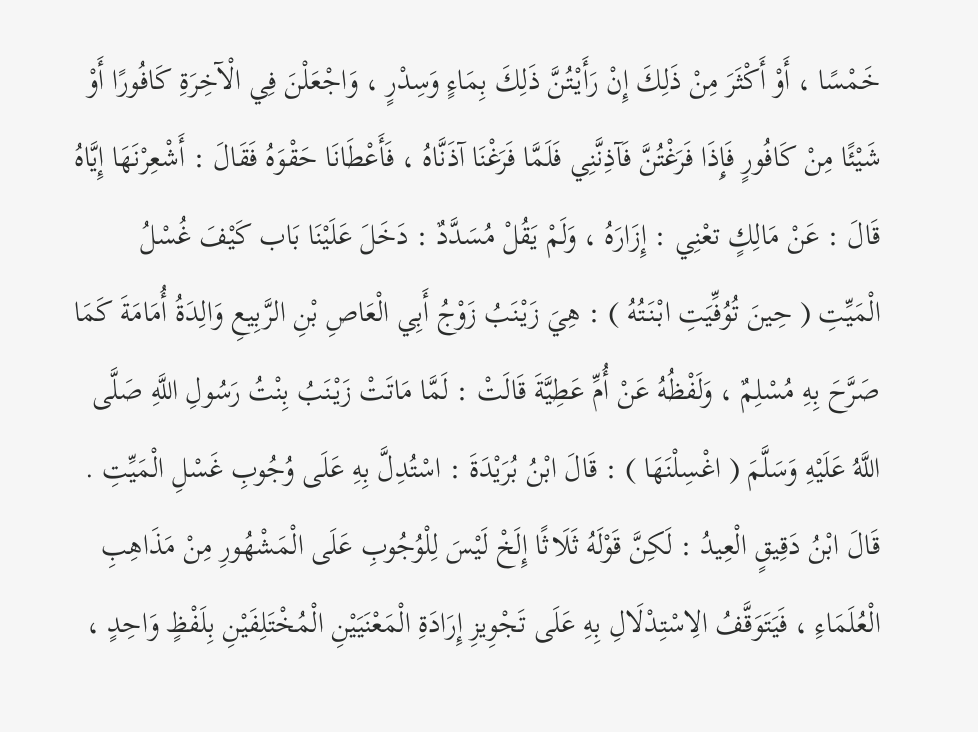خَمْسًا ، أَوْ أَكْثَرَ مِنْ ذَلِكَ إِنْ رَأَيْتُنَّ ذَلِكَ بِمَاءٍ وَسِدْرٍ ، وَاجْعَلْنَ فِي الْآخِرَةِ كَافُورًا أَوْ شَيْئًا مِنْ كَافُورٍ فَإِذَا فَرَغْتُنَّ فَآذِنَّنِي فَلَمَّا فَرَغْنَا آذَنَّاهُ ، فَأَعْطَانَا حَقْوَهُ فَقَالَ : أَشْعِرْنَهَا إِيَّاهُ قَالَ : عَنْ مَالِكٍ تعْنِي : إِزَارَهُ ، وَلَمْ يَقُلْ مُسَدَّدٌ : دَخَلَ عَلَيْنَا بَاب كَيْفَ غُسْلُ الْمَيِّتِ ( حِينَ تُوُفِّيَتِ ابْنَتُهُ ) : هِيَ زَيْنَبُ زَوْجُ أَبِي الْعَاصِ بْنِ الرَّبِيعِ وَالِدَةُ أُمَامَةَ كَمَا صَرَّحَ بِهِ مُسْلِمٌ ، وَلَفْظُهُ عَنْ أُمِّ عَطِيَّةَ قَالَتْ : لَمَّا مَاتَتْ زَيْنَبُ بِنْتُ رَسُولِ اللَّهِ صَلَّى اللَّهُ عَلَيْهِ وَسَلَّمَ ( اغْسِلْنَهَا ) : قَالَ ابْنُ بُرَيْدَةَ : اسْتُدِلَّ بِهِ عَلَى وُجُوبِ غَسْلِ الْمَيِّتِ . قَالَ ابْنُ دَقِيقٍ الْعِيدُ : لَكِنَّ قَوْلَهُ ثَلَاثًا إِلَخْ لَيْسَ لِلْوُجُوبِ عَلَى الْمَشْهُورِ مِنْ مَذَاهِبِ الْعُلَمَاءِ ، فَيَتَوَقَّفُ الِاسْتِدْلَالِ بِهِ عَلَى تَجْوِيزِ إِرَادَةِ الْمَعْنَيَيْنِ الْمُخْتَلِفَيْنِ بِلَفْظٍ وَاحِدٍ ،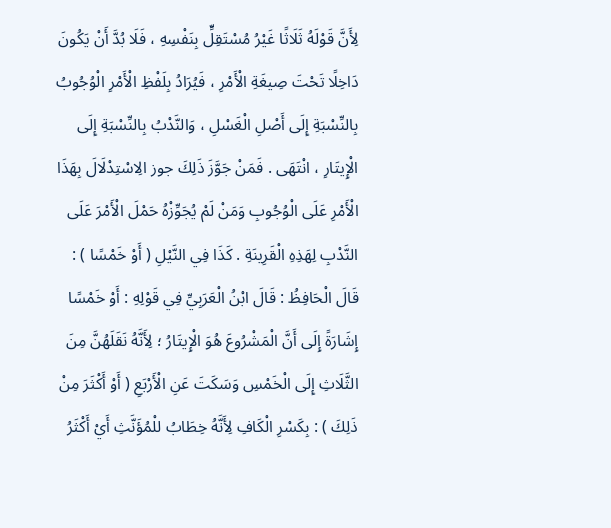لِأَنَّ قَوْلَهُ ثَلَاثًا غَيْرُ مُسْتَقِلٍّ بِنَفْسِهِ ، فَلَا بُدَّ أَنْ يَكُونَ دَاخِلًا تَحْتَ صِيغَةِ الْأَمْرِ ، فَيُرَادُ بِلَفْظِ الْأَمْرِ الْوُجُوبُ بِالنِّسْبَةِ إِلَى أَصْلِ الْغَسْلِ ، وَالنَّدْبُ بِالنِّسْبَةِ إِلَى الْإِيتَارِ ، انْتَهَى . فَمَنْ جَوَّزَ ذَلِكَ جوز الِاسْتِدْلَالَ بِهَذَا الْأَمْرِ عَلَى الْوُجُوبِ وَمَنْ لَمْ يُجَوِّزْهُ حَمْلَ الْأَمْرَ عَلَى النَّدْبِ لِهَذِهِ الْقَرِينَةِ . كَذَا فِي النَّيْلِ ( أَوْ خَمْسًا ) : قَالَ الْحَافِظُ : قَالَ ابْنُ الْعَرَبِيِّ فِي قَوْلِهِ : أَوْ خَمْسًا إِشَارَةً إِلَى أَنَّ الْمَشْرُوعَ هُوَ الْإِيتَارُ ؛ لِأَنَّهُ نَقَلَهُنَّ مِنَ الثَّلَاثِ إِلَى الْخَمْسِ وَسَكَتَ عَنِ الْأَرْبَعِ ( أَوْ أَكْثَرَ مِنْ ذَلِكَ ) : بِكَسْرِ الْكَافِ لِأَنَّهُ خِطَابُ للْمُؤَنَّثِ أَيْ أَكْثَرُ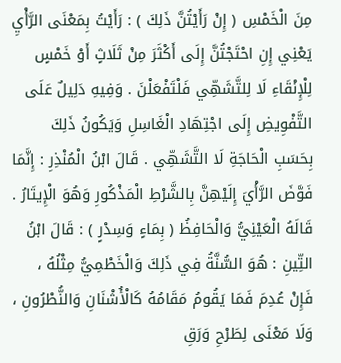مِنَ الْخَمْسِ ( إِنْ رَأَيْتُنَّ ذَلِكَ ) : رَأَيْتُ بِمَعْنَى الرَّأْيِ يَعْنِي إِنِ احْتَجْتُنَّ إِلَى أَكْثَرَ مِنْ ثَلَاثٍ أَوْ خَمْسٍ لِلْإِنْقَاءِ لَا لِلتَّشَهِّي فَلْتَفْعَلْنَ . وَفِيهِ دَلِيلٌ عَلَى التَّفْوِيضِ إِلَى اجْتِهَادِ الْغَاسِلِ وَيَكُونُ ذَلِكَ بِحَسَبِ الْحَاجَةِ لَا التَّشَهِّي . قَالَ ابْنُ الْمُنْذِرِ : إِنَّمَا فَوَّضَ الرَّأْيَ إِلَيْهِنَّ بِالشَّرْطِ الْمَذْكُورِ وَهُوَ الْإِيتَارُ . قَالَهُ الْعَيْنِيُّ وَالْحَافِظُ ( بِمَاءٍ وَسِدْرٍ ) : قَالَ ابْنُ التِّينِ : هُوَ السُّنَّةُ فِي ذَلِكَ وَالْخَطْمِيُّ مِثْلُهُ ، فَإِنْ عُدِمَ فَمَا يَقُومُ مَقَامُهُ كَالْأُشْنَانِ وَالنُّطْرُونِ ، وَلَا مَعْنَى لِطَرْحِ وَرَقِ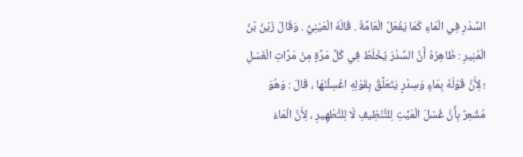السِّدْرِ فِي الْمَاءِ كَمَا يَفْعَلُ الْعَامَّةُ . قَالَهُ الْعَيْنِيُّ . وَقَالَ زَيْنُ بْنُ الْمُنِيرِ : ظَاهِرُهُ أَنَّ السِّدْرَ يُخْلَطُ فِي كُلِّ مَرَّةٍ مِنْ مَرَّاتِ الْغَسْلِ ؛ لِأَنَّ قَوْلَهُ بِمَاءٍ وَسِدْرٍ يَتَعَلَّقُ بِقَوْلِهِ اغْسِلْنَهَا ، قَالَ : وَهُوَ مُشْعِرٌ بِأَنَّ غُسْلَ الْمَيِّتِ لِلتَّنْظِيفِ لَا لِلتَّطْهِيرِ ، لِأَنَّ الْمَاءَ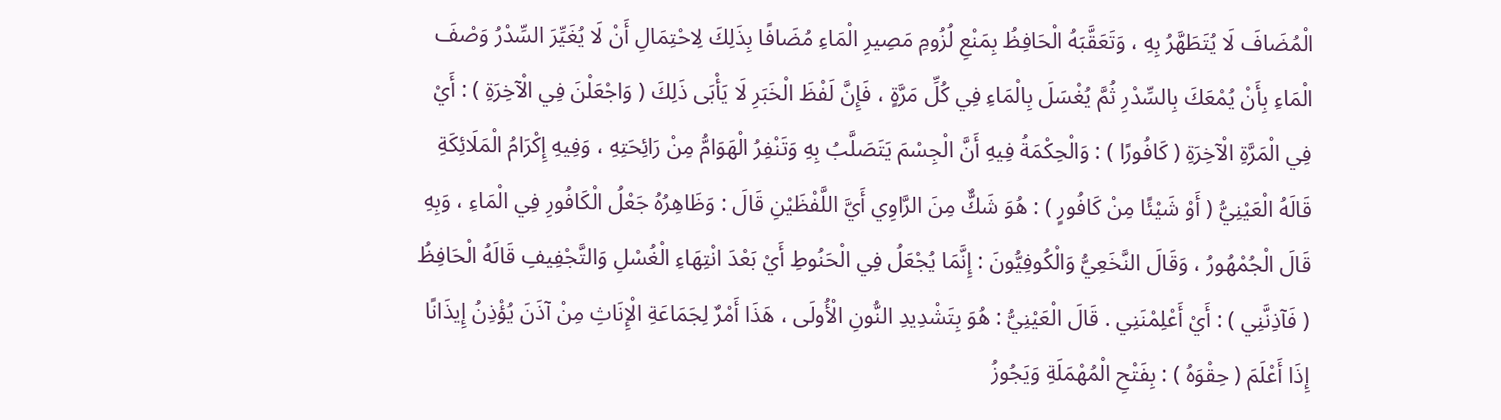الْمُضَافَ لَا يُتَطَهَّرُ بِهِ ، وَتَعَقَّبَهُ الْحَافِظُ بِمَنْعِ لُزُومِ مَصِيرِ الْمَاءِ مُضَافًا بِذَلِكَ لِاحْتِمَالِ أَنْ لَا يُغَيِّرَ السِّدْرُ وَصْفَ الْمَاءِ بِأَنْ يُمْعَكَ بِالسِّدْرِ ثُمَّ يُغْسَلَ بِالْمَاءِ فِي كُلِّ مَرَّةٍ ، فَإِنَّ لَفْظَ الْخَبَرِ لَا يَأْبَى ذَلِكَ ( وَاجْعَلْنَ فِي الْآخِرَةِ ) : أَيْ فِي الْمَرَّةِ الْآخِرَةِ ( كَافُورًا ) : وَالْحِكْمَةُ فِيهِ أَنَّ الْجِسْمَ يَتَصَلَّبُ بِهِ وَتَنْفِرُ الْهَوَامُّ مِنْ رَائِحَتِهِ ، وَفِيهِ إِكْرَامُ الْمَلَائِكَةِ قَالَهُ الْعَيْنِيُّ ( أَوْ شَيْئًا مِنْ كَافُورٍ ) : هُوَ شَكٌّ مِنَ الرَّاوِي أَيَّ اللَّفْظَيْنِ قَالَ : وَظَاهِرُهُ جَعْلُ الْكَافُورِ فِي الْمَاءِ ، وَبِهِ قَالَ الْجُمْهُورُ ، وَقَالَ النَّخَعِيُّ وَالْكُوفِيُّونَ : إِنَّمَا يُجْعَلُ فِي الْحَنُوطِ أَيْ بَعْدَ انْتِهَاءِ الْغُسْلِ وَالتَّجْفِيفِ قَالَهُ الْحَافِظُ ( فَآذِنَّنِي ) : أَيْ أَعْلِمْنَنِي . قَالَ الْعَيْنِيُّ : هُوَ بِتَشْدِيدِ النُّونِ الْأُولَى ، هَذَا أَمْرٌ لِجَمَاعَةِ الْإِنَاثِ مِنْ آذَنَ يُؤْذِنُ إِيذَانًا إِذَا أَعْلَمَ ( حِقْوَهُ ) : بِفَتْحِ الْمُهْمَلَةِ وَيَجُوزُ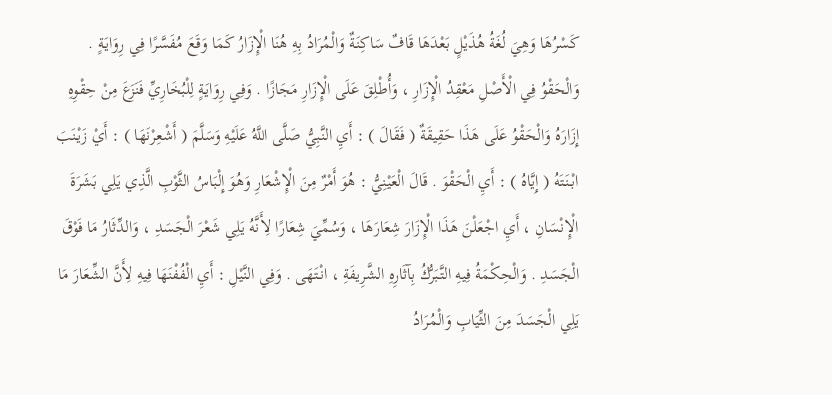كَسْرُهَا وَهِيَ لُغَةُ هُذَيْلٍ بَعْدَهَا قَافٌ سَاكِنَةٌ وَالْمُرَادُ بِهِ هُنَا الْإِزَارُ كَمَا وَقَعَ مُفَسَّرًا فِي رِوَايَةٍ . وَالْحَقْوُ فِي الْأَصْلِ مَعْقِدُ الْإِزَارِ ، وَأُطْلِقَ عَلَى الْإِزَارِ مَجَازًا . وَفِي رِوَايَةٍ لِلْبُخَارِيِّ فَنَزَعَ مِنْ حِقْوِهِ إِزَارَهُ وَالْحَقْوُ عَلَى هَذَا حَقِيقَةٌ ( فَقَالَ ) : أَيِ النَّبِيُّ صَلَّى اللَّهُ عَلَيْهِ وَسَلَّمَ ( أَشْعِرْنَهَا ) : أَيْ زَيْنَبَ ابْنَتَهُ ( إِيَّاهُ ) : أَيِ الْحَقْوَ . قَالَ الْعَيْنِيُّ : هُوَ أَمْرٌ مِنَ الْإِشْعَارِ وَهُوَ إِلْبَاسُ الثَّوْبِ الَّذِي يَلِي بَشَرَةَ الْإِنْسَانِ ، أَيِ اجْعَلْنَ هَذَا الْإِزَارَ شِعَارَهَا ، وَسُمِّيَ شِعَارًا لِأَنَّهُ يَلِي شَعْرَ الْجَسَدِ ، وَالدِّثَارُ مَا فَوْقَ الْجَسَدِ . وَالْحِكْمَةُ فِيهِ التَّبَرُّكُ بِآثَارِهِ الشَّرِيفَةِ ، انْتَهَى . وَفِي النَّيْلِ : أَيِ الْفُفْنَهَا فِيهِ لِأَنَّ الشِّعَارَ مَا يَلِي الْجَسَدَ مِنَ الثِّيَابِ وَالْمُرَادُ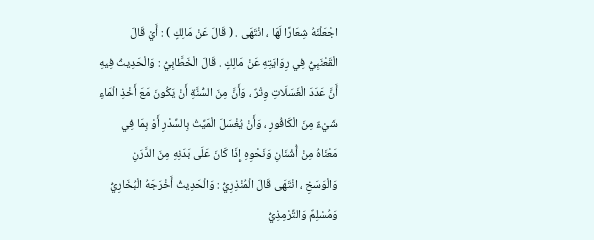اجْعَلْنَهُ شِعَارًا لَهَا ، انْتَهَى . ( قَالَ عَنْ مَالِكٍ ) : أَيْ قَالَ الْقَعْنَبِيُّ فِي رِوَايَتِهِ عَنْ مَالِكٍ . قَالَ الْخَطَّابِيُّ : وَالْحَدِيثُ فِيهِ أَنَّ عَدَدَ الْغَسَلَاتِ وِتْرٌ ، وَأَنَّ مِنَ السُّنَّةِ أَنْ يَكُونَ مَعَ أَخْذِ الْمَاءِ شَيْءٌ مِنَ الْكَافُورِ ، وَأَنْ يُغْسَلَ الْمَيِّتُ بِالسِّدْرِ أَوْ بِمَا فِي مَعْنَاهُ مِنْ أُشْنَانِ وَنَحْوِهِ إِذَا كَانَ عَلَى بَدَنِهِ مِنَ الدَّرَنِ وَالْوَسَخِ ، انْتَهَى قَالَ الْمُنْذِرِيُّ : وَالْحَدِيثُ أَخْرَجَهُ الْبُخَارِيُّ وَمُسْلِمٌ وَالتِّرْمِذِيُّ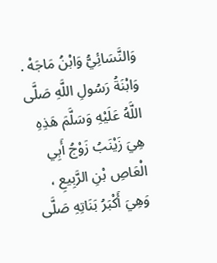وَالنَّسَائِيُّ وَابْنُ مَاجَهْ . وَابْنَةُ رَسُولِ اللَّهِ صَلَّى اللَّهُ عَلَيْهِ وَسَلَّمَ هَذِهِ هِيَ زَيْنَبُ زَوْجُ أَبِي الْعَاصِ بْنِ الرَّبِيعِ ، وَهِيَ أَكْبَرُ بَنَاتِهِ صَلَّى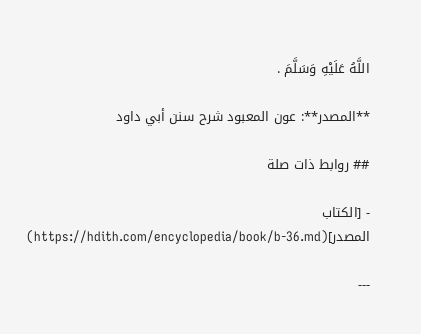اللَّهُ عَلَيْهِ وَسَلَّمَ .

**المصدر**: عون المعبود شرح سنن أبي داود

## روابط ذات صلة

- [الكتاب المصدر](https://hdith.com/encyclopedia/book/b-36.md)

---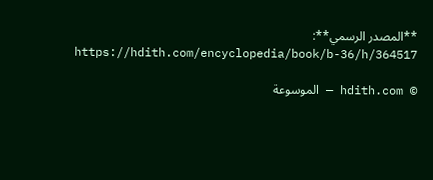**المصدر الرسمي**: https://hdith.com/encyclopedia/book/b-36/h/364517

© hdith.com — الموسوعة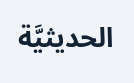الحديثيَّة